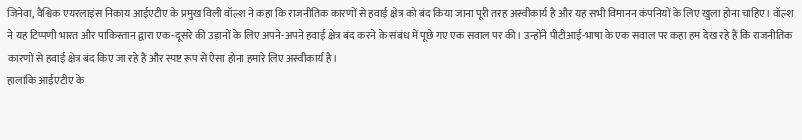जिनेवा, वैश्विक एयरलाइंस निकाय आईएटीए के प्रमुख विली वॉल्श ने कहा कि राजनीतिक कारणों से हवाई क्षेत्र को बंद किया जाना पूरी तरह अस्वीकार्य है और यह सभी विमानन कंपनियों के लिए खुला होना चाहिए। वॉल्श ने यह टिप्पणी भारत और पाकिस्तान द्वारा एक-दूसरे की उड़ानों के लिए अपने-अपने हवाई क्षेत्र बंद करने के संबंध में पूछे गए एक सवाल पर की। उन्होंने पीटीआई-भाषा के एक सवाल पर कहा हम देख रहे हैं कि राजनीतिक कारणों से हवाई क्षेत्र बंद किए जा रहे हैं और स्पष्ट रूप से ऐसा होना हमारे लिए अस्वीकार्य है।
हालांकि आईएटीए के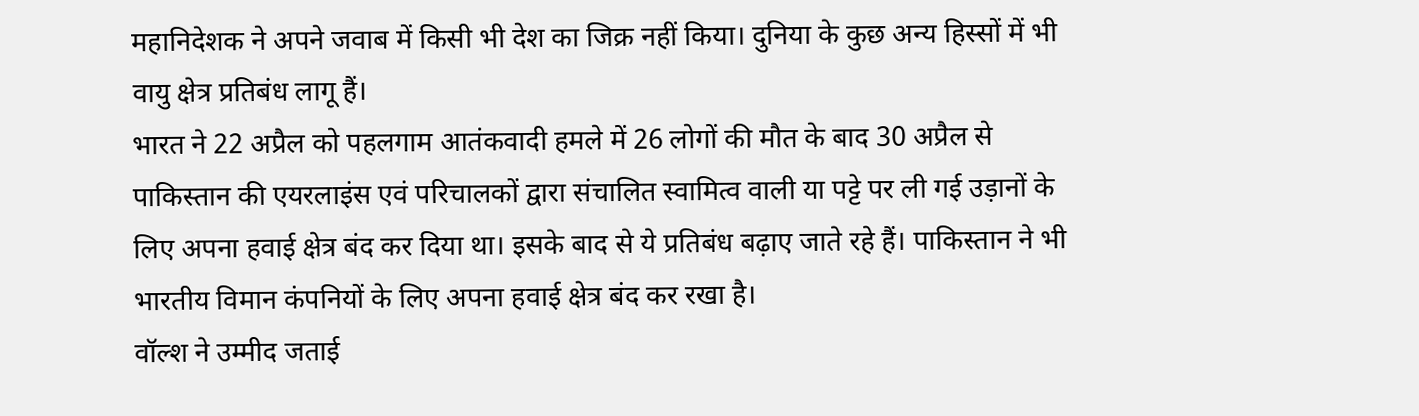महानिदेशक ने अपने जवाब में किसी भी देश का जिक्र नहीं किया। दुनिया के कुछ अन्य हिस्सों में भी वायु क्षेत्र प्रतिबंध लागू हैं।
भारत ने 22 अप्रैल को पहलगाम आतंकवादी हमले में 26 लोगों की मौत के बाद 30 अप्रैल से पाकिस्तान की एयरलाइंस एवं परिचालकों द्वारा संचालित स्वामित्व वाली या पट्टे पर ली गई उड़ानों के लिए अपना हवाई क्षेत्र बंद कर दिया था। इसके बाद से ये प्रतिबंध बढ़ाए जाते रहे हैं। पाकिस्तान ने भी भारतीय विमान कंपनियों के लिए अपना हवाई क्षेत्र बंद कर रखा है।
वॉल्श ने उम्मीद जताई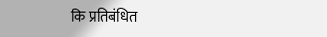कि प्रतिबंधित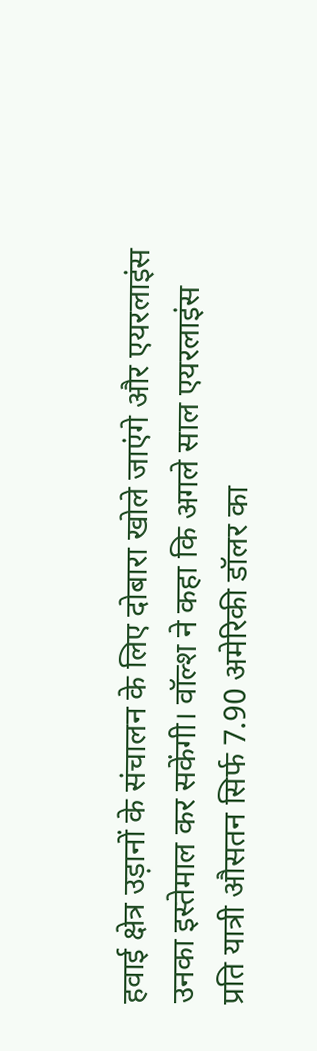हवाई क्षेत्र उड़ानों के संचालन के लिए दोबारा खोले जाएंगे और एयरलाइंस उनका इस्तेमाल कर सकेंगी। वॉल्श ने कहा कि अगले साल एयरलाइंस प्रति यात्री औसतन सिर्फ 7.90 अमेरिकी डॉलर का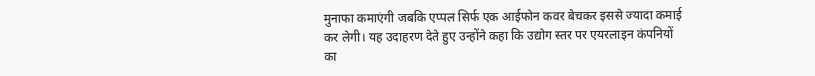मुनाफा कमाएंगी जबकि एप्पल सिर्फ एक आईफोन कवर बेचकर इससे ज्यादा कमाई कर लेगी। यह उदाहरण देते हुए उन्होंने कहा कि उद्योग स्तर पर एयरलाइन कंपनियों का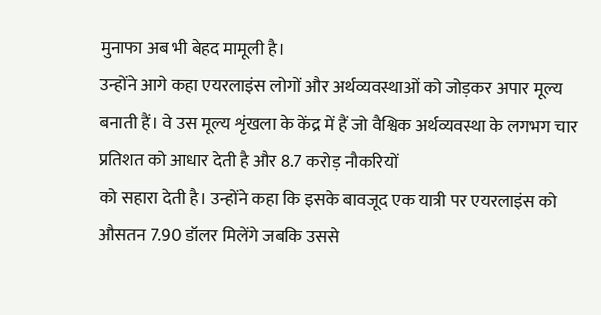मुनाफा अब भी बेहद मामूली है।
उन्होंने आगे कहा एयरलाइंस लोगों और अर्थव्यवस्थाओं को जोड़कर अपार मूल्य बनाती हैं। वे उस मूल्य शृंखला के केंद्र में हैं जो वैश्विक अर्थव्यवस्था के लगभग चार प्रतिशत को आधार देती है और 8.7 करोड़ नौकरियों
को सहारा देती है। उन्होंने कहा कि इसके बावजूद एक यात्री पर एयरलाइंस को औसतन 7.90 डॉलर मिलेंगे जबकि उससे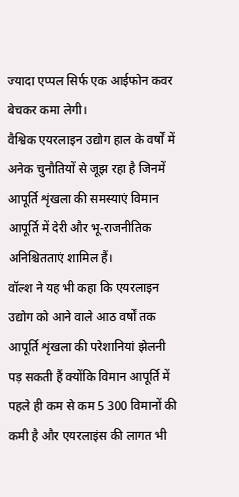ज्यादा एप्पल सिर्फ एक आईफोन कवर बेचकर कमा लेगी।
वैश्विक एयरलाइन उद्योग हाल के वर्षों में अनेक चुनौतियों से जूझ रहा है जिनमें आपूर्ति शृंखला की समस्याएं विमान आपूर्ति में देरी और भू-राजनीतिक अनिश्चितताएं शामिल हैं।
वॉल्श ने यह भी कहा कि एयरलाइन उद्योग को आने वाले आठ वर्षों तक आपूर्ति शृंखला की परेशानियां झेलनी पड़ सकती हैं क्योंकि विमान आपूर्ति में पहले ही कम से कम 5 300 विमानों की कमी है और एयरलाइंस की लागत भी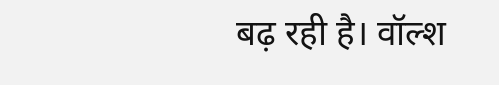बढ़ रही है। वॉल्श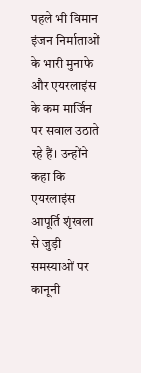पहले भी विमान इंजन निर्माताओं के भारी मुनाफे और एयरलाइंस के कम मार्जिन पर सवाल उठाते रहे हैं। उन्होंने कहा कि एयरलाइंस आपूर्ति शृंखला से जुड़ी समस्याओं पर कानूनी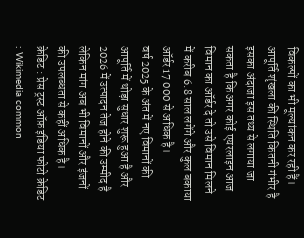विकल्पों का भी मूल्यांकन कर रही हैं।
आपूर्ति शृंखला की स्थिति कितनी गंभीर है इसका अंदाजा इस तथ्य से लगाया जा सकता है कि अगर कोई एयरलाइन आज विमान का ऑर्डर दे तो उसे विमान मिलने में करीब 6.8 साल लगेंगे और कुल बकाया ऑर्डर 17 000 से अधिक है।
वर्ष 2025 के अंत में नए विमानों की आपूर्ति में थोड़ा सुधार शुरू हुआ है और 2026 में उत्पादन तेज होने की उम्मीद है लेकिन मांग अब भी विमानों और इंजनों की उपलब्धता से कहीं अधिक है।
क्रेडिट : प्रेस ट्रस्ट ऑफ़ इंडिया फोटो क्रेडिट : Wikimedia common